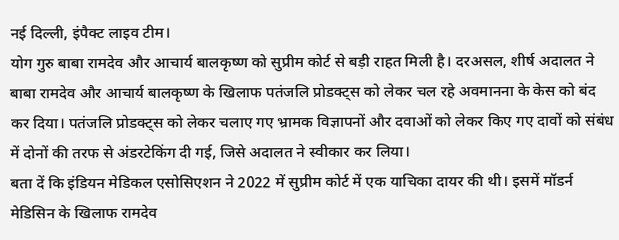नई दिल्ली, इंपैक्ट लाइव टीम।
योग गुरु बाबा रामदेव और आचार्य बालकृष्ण को सुप्रीम कोर्ट से बड़ी राहत मिली है। दरअसल, शीर्ष अदालत ने बाबा रामदेव और आचार्य बालकृष्ण के खिलाफ पतंजलि प्रोडक्ट्स को लेकर चल रहे अवमानना के केस को बंद कर दिया। पतंजलि प्रोडक्ट्स को लेकर चलाए गए भ्रामक विज्ञापनों और दवाओं को लेकर किए गए दावों को संबंध में दोनों की तरफ से अंडरटेकिंग दी गई, जिसे अदालत ने स्वीकार कर लिया।
बता दें कि इंडियन मेडिकल एसोसिएशन ने 2022 में सुप्रीम कोर्ट में एक याचिका दायर की थी। इसमें मॉडर्न मेडिसिन के खिलाफ रामदेव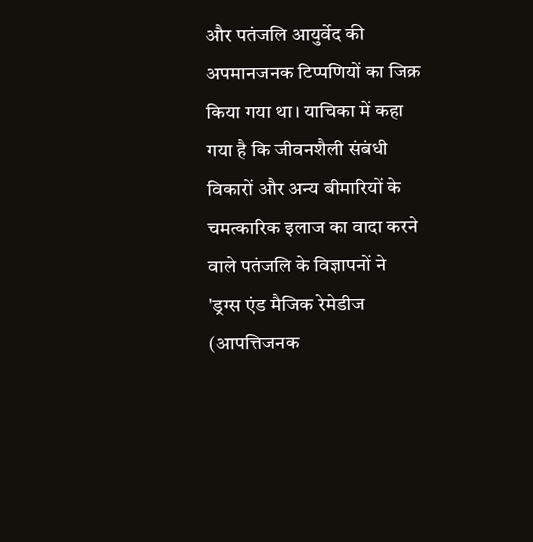और पतंजलि आयुर्वेद की अपमानजनक टिप्पणियों का जिक्र किया गया था। याचिका में कहा गया है कि जीवनशैली संबंधी विकारों और अन्य बीमारियों के चमत्कारिक इलाज का वादा करने वाले पतंजलि के विज्ञापनों ने 'ड्रग्स एंड मैजिक रेमेडीज (आपत्तिजनक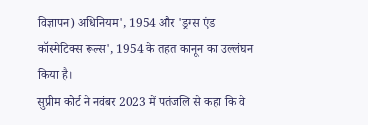विज्ञापन) अधिनियम', 1954 और 'ड्रग्स एंड कॉस्मेटिक्स रूल्स', 1954 के तहत कानून का उल्लंघन किया है।
सुप्रीम कोर्ट ने नवंबर 2023 में पतंजलि से कहा कि वे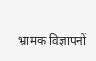भ्रामक विज्ञापनों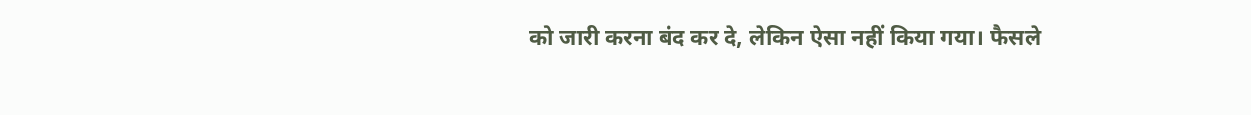को जारी करना बंद कर दे, लेकिन ऐसा नहीं किया गया। फैसले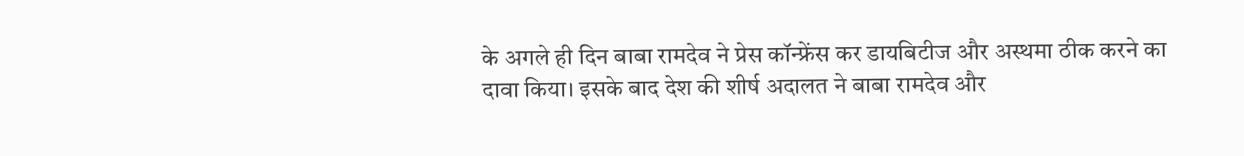के अगले ही दिन बाबा रामदेव ने प्रेस कॉन्फ्रेंस कर डायबिटीज और अस्थमा ठीक करने का दावा किया। इसके बाद देश की शीर्ष अदालत ने बाबा रामदेव और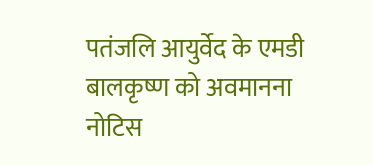पतंजलि आयुर्वेद के एमडी बालकृष्ण को अवमानना नोटिस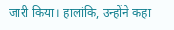जारी किया। हालांकि, उन्होंने कहा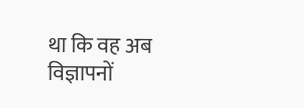था कि वह अब विज्ञापनों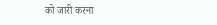को जारी करना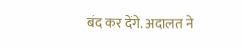बंद कर देंगे. अदालत ने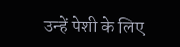उन्हें पेशी के लिए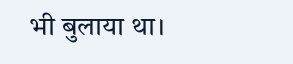भी बुलाया था।